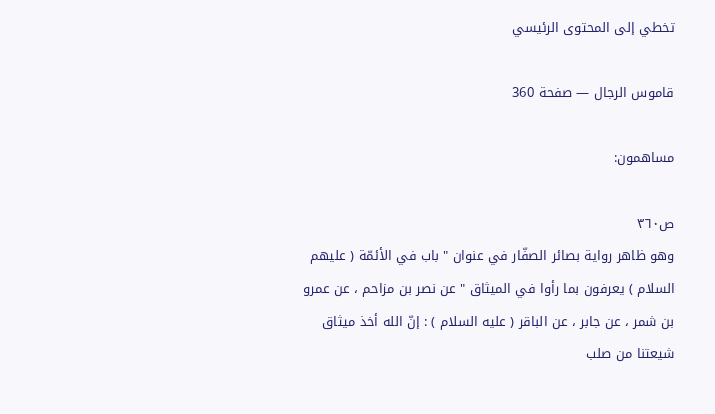تخطي إلى المحتوى الرئيسي

قاموس الرجال — صفحة 360

مساهمون:

ص٣٦٠
وهو ظاهر رواية بصائر الصفّار في عنوان " باب في الأئمّة ( عليهم السلام ) يعرفون بما رأوا في الميثاق " عن نصر بن مزاحم ، عن عمرو بن شمر ، عن جابر ، عن الباقر ( عليه السلام ) : إنّ الله أخذ ميثاق شيعتنا من صلب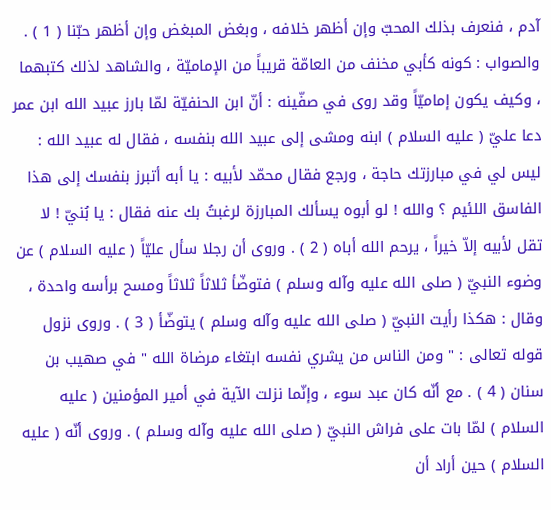آدم ، فنعرف بذلك المحبّ وإن أظهر خلافه ، وبغض المبغض وإن أظهر حبّنا ( 1 ) . والصواب : كونه كأبي مخنف من العامّة قريباً من الإماميّة ، والشاهد لذلك كتبهما ، وكيف يكون إماميّاً وقد روى في صفّينه : أنّ ابن الحنفيّة لمّا بارز عبيد الله ابن عمر دعا عليّ ( عليه السلام ) ابنه ومشى إلى عبيد الله بنفسه ، فقال له عبيد الله : ليس لي في مبارزتك حاجة ، ورجع فقال محمّد لأبيه : يا أبه أتبرز بنفسك إلى هذا الفاسق اللئيم ؟ والله ! لو أبوه يسألك المبارزة لرغبتُ بك عنه فقال : يا بُنيّ ! لا تقل لأبيه إلاّ خيراً ، يرحم الله أباه ( 2 ) . وروى أن رجلا سأل عليّاً ( عليه السلام ) عن وضوء النبيّ ( صلى الله عليه وآله وسلم ) فتوضّأ ثلاثاً ثلاثاً ومسح برأسه واحدة ، وقال : هكذا رأيت النبيّ ( صلى الله عليه وآله وسلم ) يتوضّأ ( 3 ) . وروى نزول قوله تعالى : " ومن الناس من يشري نفسه ابتغاء مرضاة الله " في صهيب بن سنان ( 4 ) . مع أنّه كان عبد سوء ، وإنّما نزلت الآية في أمير المؤمنين ( عليه السلام ) لمّا بات على فراش النبيّ ( صلى الله عليه وآله وسلم ) . وروى أنّه ( عليه السلام ) حين أراد أن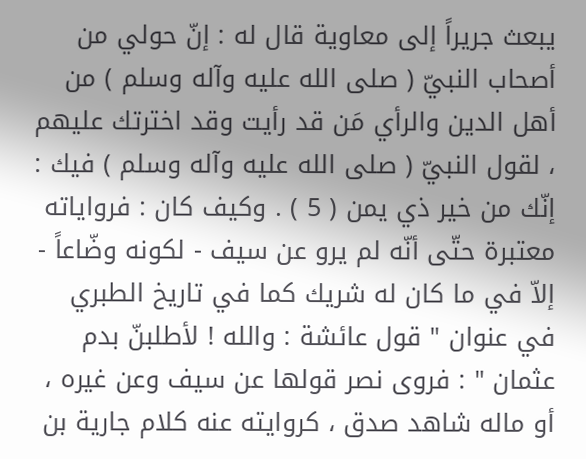يبعث جريراً إلى معاوية قال له : إنّ حولي من أصحاب النبيّ ( صلى الله عليه وآله وسلم ) من أهل الدين والرأي مَن قد رأيت وقد اخترتك عليهم ، لقول النبيّ ( صلى الله عليه وآله وسلم ) فيك : إنّك من خير ذي يمن ( 5 ) . وكيف كان : فرواياته معتبرة حتّى أنّه لم يرو عن سيف - لكونه وضّاعاً - إلاّ في ما كان له شريك كما في تاريخ الطبري في عنوان " قول عائشة : والله ! لأطلبنّ بدم عثمان " : فروى نصر قولها عن سيف وعن غيره ، أو ماله شاهد صدق ، كروايته عنه كلام جارية بن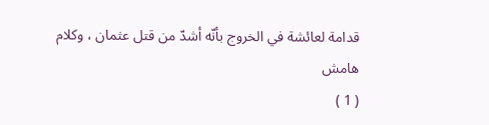قدامة لعائشة في الخروج بأنّه أشدّ من قتل عثمان ، وكلام
هامش
( 1 )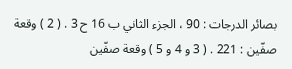بصائر الدرجات : 90 ، الجزء الثاني ب 16 ح 3 . ( 2 ) وقعة صفّين : 221 . ( 3 و 4 و 5 ) وقعة صفّين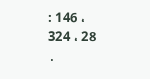: 146 ، 324 ، 28 .